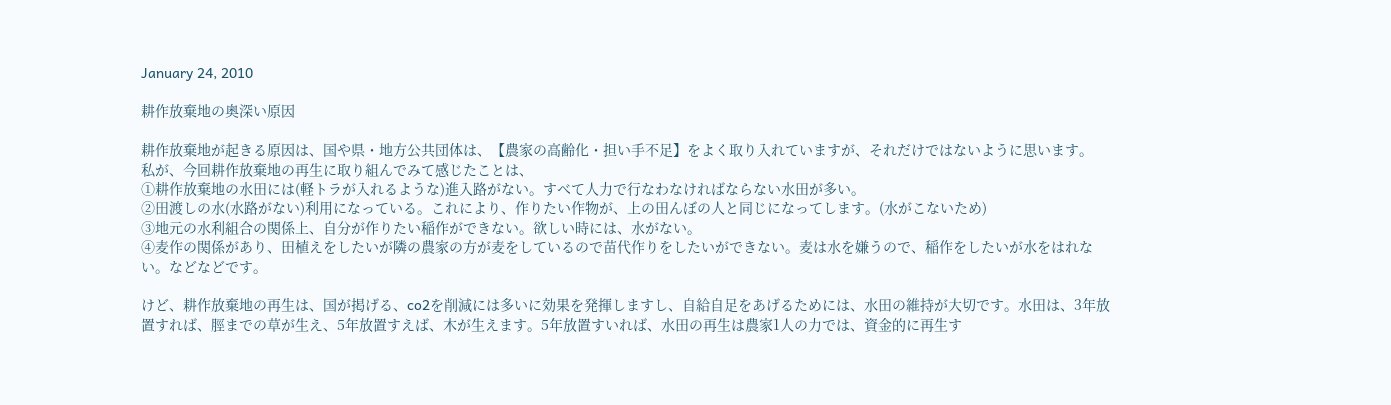January 24, 2010

耕作放棄地の奥深い原因

耕作放棄地が起きる原因は、国や県・地方公共団体は、【農家の高齢化・担い手不足】をよく取り入れていますが、それだけではないように思います。
私が、今回耕作放棄地の再生に取り組んでみて感じたことは、
①耕作放棄地の水田には(軽トラが入れるような)進入路がない。すべて人力で行なわなければならない水田が多い。
②田渡しの水(水路がない)利用になっている。これにより、作りたい作物が、上の田んぼの人と同じになってします。(水がこないため)
③地元の水利組合の関係上、自分が作りたい稲作ができない。欲しい時には、水がない。
④麦作の関係があり、田植えをしたいが隣の農家の方が麦をしているので苗代作りをしたいができない。麦は水を嫌うので、稲作をしたいが水をはれない。などなどです。

けど、耕作放棄地の再生は、国が掲げる、co2を削減には多いに効果を発揮しますし、自給自足をあげるためには、水田の維持が大切です。水田は、3年放置すれば、脛までの草が生え、5年放置すえば、木が生えます。5年放置すいれば、水田の再生は農家1人の力では、資金的に再生す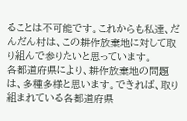ることは不可能です。これからも私達、だんだん村は、この耕作放棄地に対して取り組んで参りたいと思っています。
各都道府県により、耕作放棄地の問題は、多種多様と思います。できれば、取り組まれている各都道府県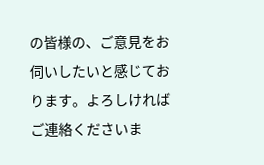の皆様の、ご意見をお伺いしたいと感じております。よろしければご連絡くださいま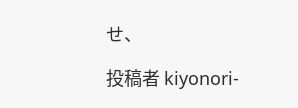せ、

投稿者 kiyonori-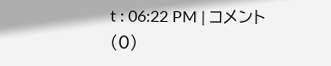t : 06:22 PM | コメント (0)